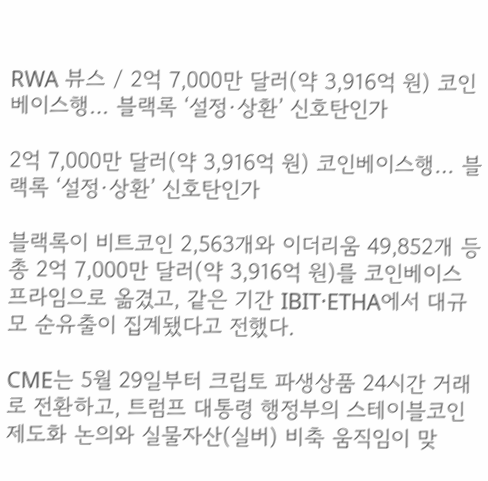RWA 뷰스 / 2억 7,000만 달러(약 3,916억 원) 코인베이스행… 블랙록 ‘설정·상환’ 신호탄인가

2억 7,000만 달러(약 3,916억 원) 코인베이스행… 블랙록 ‘설정·상환’ 신호탄인가

블랙록이 비트코인 2,563개와 이더리움 49,852개 등 총 2억 7,000만 달러(약 3,916억 원)를 코인베이스 프라임으로 옮겼고, 같은 기간 IBIT·ETHA에서 대규모 순유출이 집계됐다고 전했다.

CME는 5월 29일부터 크립토 파생상품 24시간 거래로 전환하고, 트럼프 대통령 행정부의 스테이블코인 제도화 논의와 실물자산(실버) 비축 움직임이 맞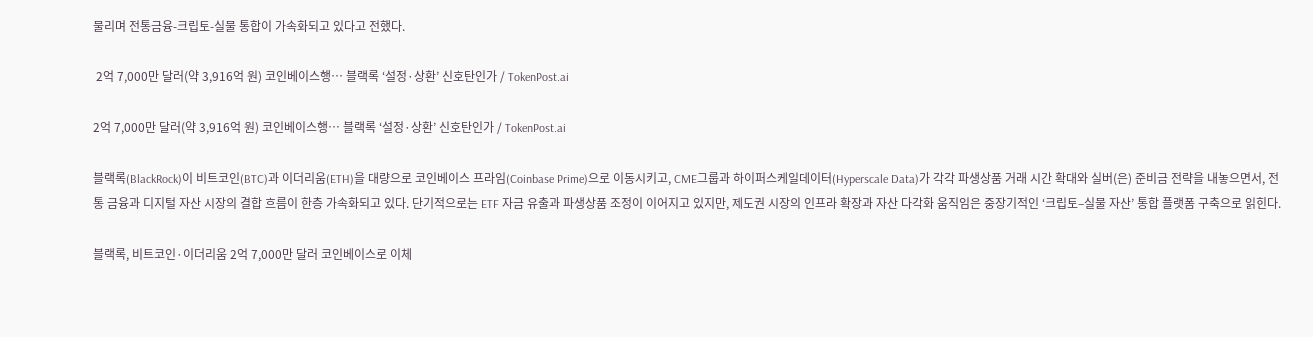물리며 전통금융-크립토-실물 통합이 가속화되고 있다고 전했다.

 2억 7,000만 달러(약 3,916억 원) 코인베이스행… 블랙록 ‘설정·상환’ 신호탄인가 / TokenPost.ai

2억 7,000만 달러(약 3,916억 원) 코인베이스행… 블랙록 ‘설정·상환’ 신호탄인가 / TokenPost.ai

블랙록(BlackRock)이 비트코인(BTC)과 이더리움(ETH)을 대량으로 코인베이스 프라임(Coinbase Prime)으로 이동시키고, CME그룹과 하이퍼스케일데이터(Hyperscale Data)가 각각 파생상품 거래 시간 확대와 실버(은) 준비금 전략을 내놓으면서, 전통 금융과 디지털 자산 시장의 결합 흐름이 한층 가속화되고 있다. 단기적으로는 ETF 자금 유출과 파생상품 조정이 이어지고 있지만, 제도권 시장의 인프라 확장과 자산 다각화 움직임은 중장기적인 ‘크립토–실물 자산’ 통합 플랫폼 구축으로 읽힌다.

블랙록, 비트코인·이더리움 2억 7,000만 달러 코인베이스로 이체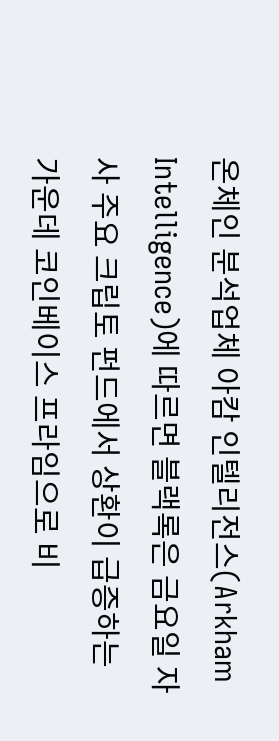온체인 분석업체 아캄 인텔리전스(Arkham Intelligence)에 따르면 블랙록은 금요일 자사 주요 크립토 펀드에서 상환이 급증하는 가운데 코인베이스 프라임으로 비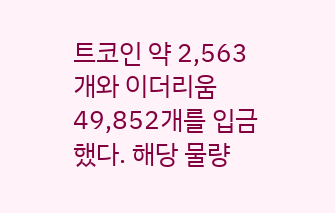트코인 약 2,563개와 이더리움 49,852개를 입금했다. 해당 물량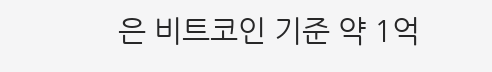은 비트코인 기준 약 1억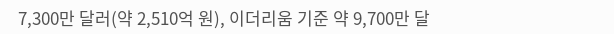7,300만 달러(약 2,510억 원), 이더리움 기준 약 9,700만 달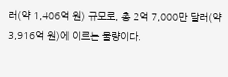러(약 1,406억 원) 규모로, 총 2억 7,000만 달러(약 3,916억 원)에 이르는 물량이다.